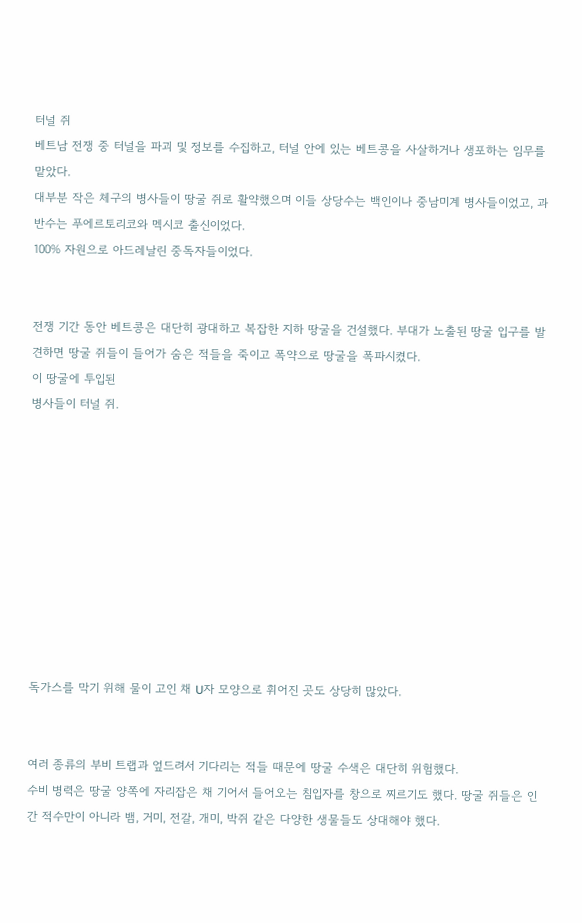터널 쥐
베트남 전쟁 중 터널을 파괴 및 정보를 수집하고, 터널 안에 있는 베트콩을 사살하거나 생포하는 임무를 맡았다.
대부분 작은 체구의 병사들이 땅굴 쥐로 활약했으며 이들 상당수는 백인이나 중남미계 병사들이었고, 과반수는 푸에르토리코와 멕시코 출신이었다.
100% 자원으로 아드레날린 중독자들이었다.


전쟁 기간 동안 베트콩은 대단히 광대하고 복잡한 지하 땅굴을 건설했다. 부대가 노출된 땅굴 입구를 발견하면 땅굴 쥐들이 들어가 숨은 적들을 죽이고 폭약으로 땅굴을 폭파시켰다.
이 땅굴에 투입된
병사들이 터널 쥐.










독가스를 막기 위해 물이 고인 채 U자 모양으로 휘어진 곳도 상당히 많았다.


여러 종류의 부비 트랩과 엎드려서 기다리는 적들 때문에 땅굴 수색은 대단히 위험했다.
수비 병력은 땅굴 양쪽에 자리잡은 채 기어서 들어오는 침입자를 창으로 찌르기도 했다. 땅굴 쥐들은 인간 적수만이 아니라 뱀, 거미, 전갈, 개미, 박쥐 같은 다양한 생물들도 상대해야 했다.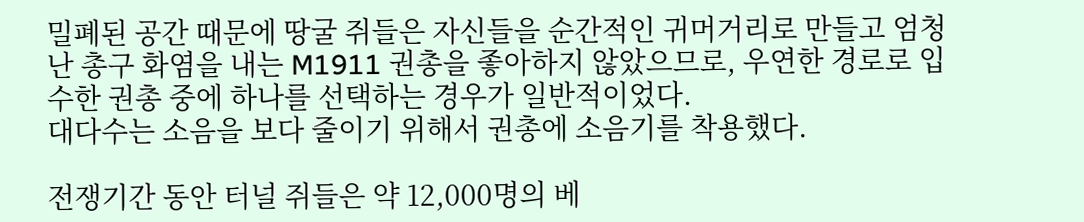밀폐된 공간 때문에 땅굴 쥐들은 자신들을 순간적인 귀머거리로 만들고 엄청난 총구 화염을 내는 M1911 권총을 좋아하지 않았으므로, 우연한 경로로 입수한 권총 중에 하나를 선택하는 경우가 일반적이었다.
대다수는 소음을 보다 줄이기 위해서 권총에 소음기를 착용했다.

전쟁기간 동안 터널 쥐들은 약 12,000명의 베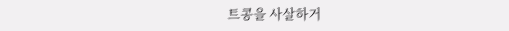트콩을 사살하거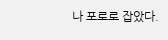나 포로로 잡았다.